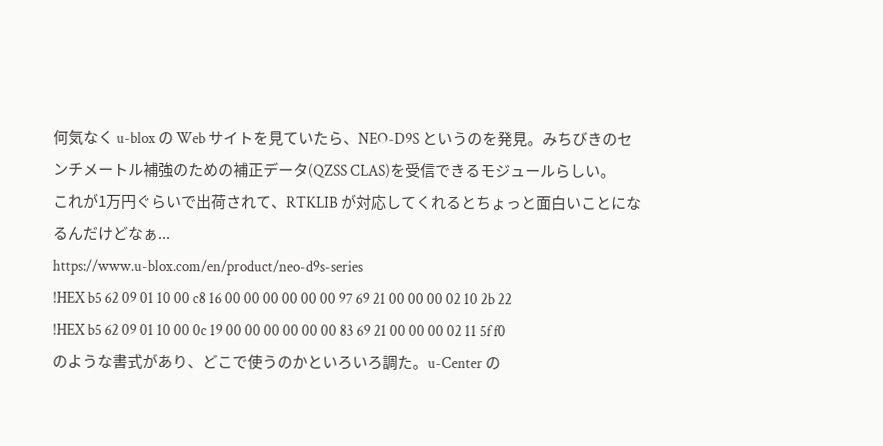何気なく u-blox の Web サイトを見ていたら、NEO-D9S というのを発見。みちびきのセンチメートル補強のための補正データ(QZSS CLAS)を受信できるモジュールらしい。
これが1万円ぐらいで出荷されて、RTKLIB が対応してくれるとちょっと面白いことになるんだけどなぁ...
https://www.u-blox.com/en/product/neo-d9s-series
!HEX b5 62 09 01 10 00 c8 16 00 00 00 00 00 00 97 69 21 00 00 00 02 10 2b 22
!HEX b5 62 09 01 10 00 0c 19 00 00 00 00 00 00 83 69 21 00 00 00 02 11 5f f0
のような書式があり、どこで使うのかといろいろ調た。u-Center の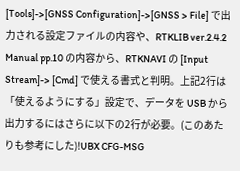[Tools]->[GNSS Configuration]->[GNSS > File] で出力される設定ファイルの内容や、RTKLIB ver.2.4.2 Manual pp.10 の内容から、RTKNAVI の [Input Stream]-> [Cmd] で使える書式と判明。上記2行は「使えるようにする」設定で、データを USB から出力するにはさらに以下の2行が必要。(このあたりも参考にした)!UBX CFG-MSG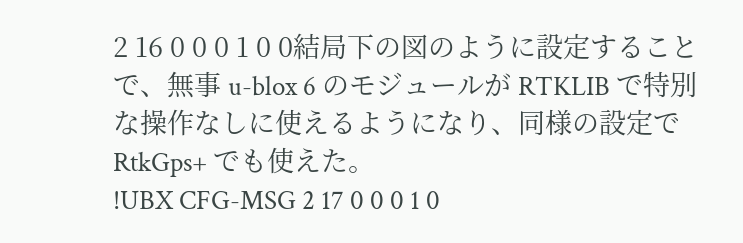2 16 0 0 0 1 0 0結局下の図のように設定することで、無事 u-blox 6 のモジュールが RTKLIB で特別な操作なしに使えるようになり、同様の設定で RtkGps+ でも使えた。
!UBX CFG-MSG 2 17 0 0 0 1 0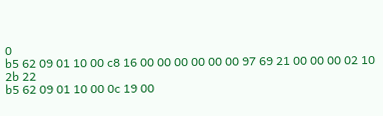0
b5 62 09 01 10 00 c8 16 00 00 00 00 00 00 97 69 21 00 00 00 02 10 2b 22
b5 62 09 01 10 00 0c 19 00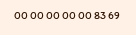00 00 00 00 00 83 69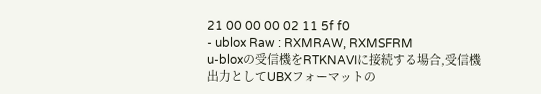21 00 00 00 02 11 5f f0
- ublox Raw : RXMRAW, RXMSFRM
u-bloxの受信機をRTKNAVIに接続する場合,受信機出力としてUBXフォーマットの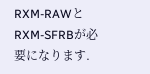RXM-RAWとRXM-SFRBが必要になります.